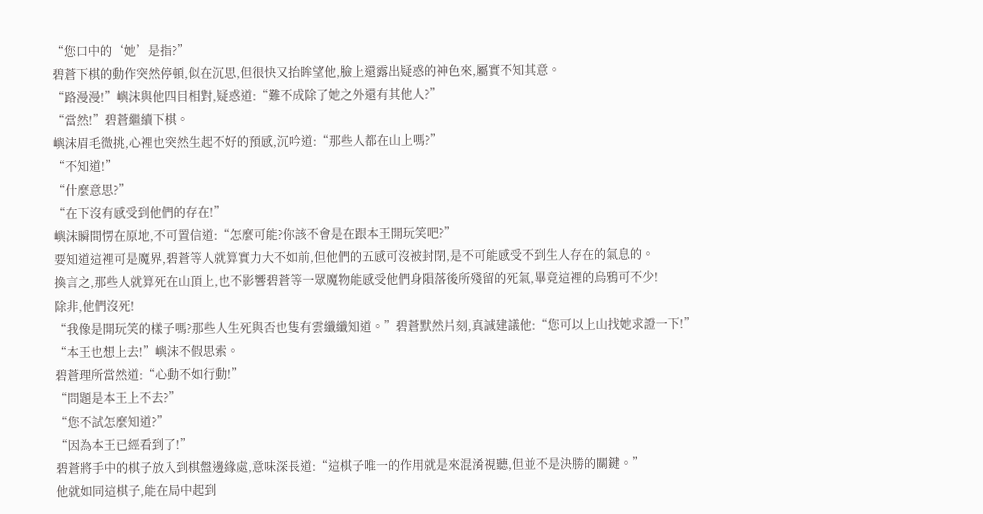“您口中的‘她’是指?”
碧蒼下棋的動作突然停頓,似在沉思,但很快又抬眸望他,臉上還露出疑惑的神色來,屬實不知其意。
“路漫漫!”嶼沫與他四目相對,疑惑道:“難不成除了她之外還有其他人?”
“當然!”碧蒼繼續下棋。
嶼沫眉毛微挑,心裡也突然生起不好的預感,沉吟道:“那些人都在山上嗎?”
“不知道!”
“什麼意思?”
“在下沒有感受到他們的存在!”
嶼沫瞬間愣在原地,不可置信道:“怎麼可能?你該不會是在跟本王開玩笑吧?”
要知道這裡可是魔界,碧蒼等人就算實力大不如前,但他們的五感可沒被封閉,是不可能感受不到生人存在的氣息的。
換言之,那些人就算死在山頂上,也不影響碧蒼等一眾魔物能感受他們身隕落後所殘留的死氣,畢竟這裡的烏鴉可不少!
除非,他們沒死!
“我像是開玩笑的樣子嗎?那些人生死與否也隻有雲纖纖知道。”碧蒼默然片刻,真誠建議他:“您可以上山找她求證一下!”
“本王也想上去!”嶼沫不假思索。
碧蒼理所當然道:“心動不如行動!”
“問題是本王上不去?”
“您不試怎麼知道?”
“因為本王已經看到了!”
碧蒼將手中的棋子放入到棋盤邊緣處,意味深長道:“這棋子唯一的作用就是來混淆視聽,但並不是決勝的關鍵。”
他就如同這棋子,能在局中起到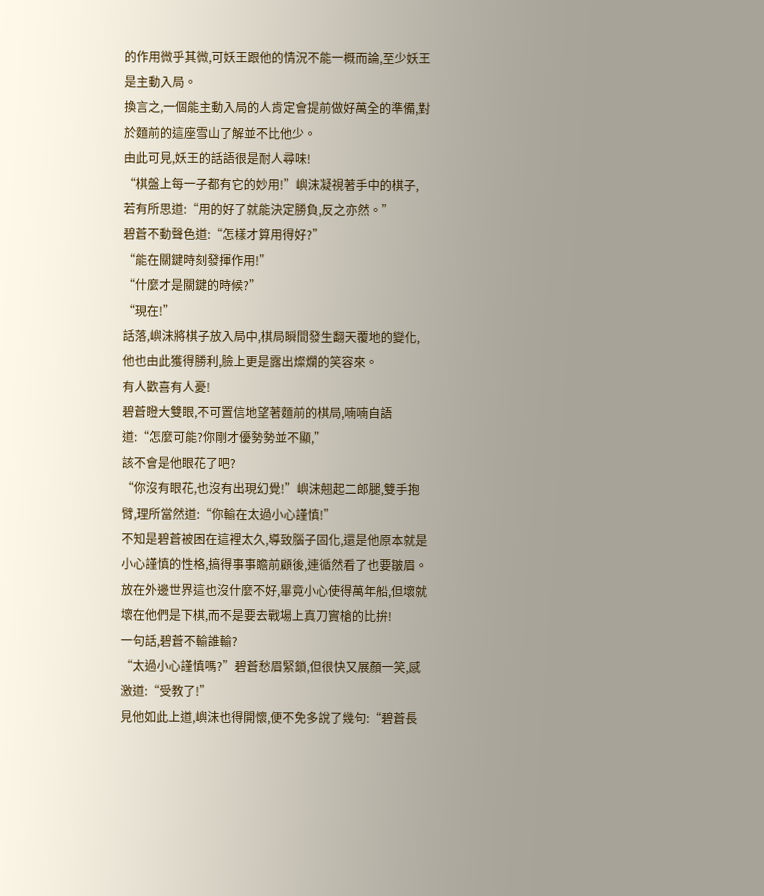的作用微乎其微,可妖王跟他的情況不能一概而論,至少妖王是主動入局。
換言之,一個能主動入局的人肯定會提前做好萬全的準備,對於麵前的這座雪山了解並不比他少。
由此可見,妖王的話語很是耐人尋味!
“棋盤上每一子都有它的妙用!”嶼沫凝視著手中的棋子,若有所思道:“用的好了就能決定勝負,反之亦然。”
碧蒼不動聲色道:“怎樣才算用得好?”
“能在關鍵時刻發揮作用!”
“什麼才是關鍵的時候?”
“現在!”
話落,嶼沫將棋子放入局中,棋局瞬間發生翻天覆地的變化,他也由此獲得勝利,臉上更是露出燦爛的笑容來。
有人歡喜有人憂!
碧蒼瞪大雙眼,不可置信地望著麵前的棋局,喃喃自語道:“怎麼可能?你剛才優勢勢並不顯,”
該不會是他眼花了吧?
“你沒有眼花,也沒有出現幻覺!”嶼沫翹起二郎腿,雙手抱臂,理所當然道:“你輸在太過小心謹慎!”
不知是碧蒼被困在這裡太久,導致腦子固化,還是他原本就是小心謹慎的性格,搞得事事瞻前顧後,連循然看了也要皺眉。
放在外邊世界這也沒什麼不好,畢竟小心使得萬年船,但壞就壞在他們是下棋,而不是要去戰場上真刀實槍的比拚!
一句話,碧蒼不輸誰輸?
“太過小心謹慎嗎?”碧蒼愁眉緊鎖,但很快又展顏一笑,感激道:“受教了!”
見他如此上道,嶼沫也得開懷,便不免多說了幾句:“碧蒼長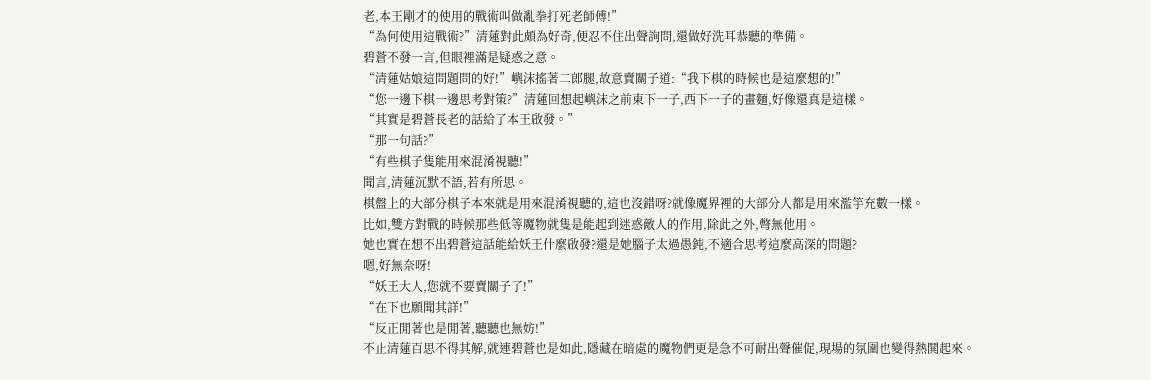老,本王剛才的使用的戰術叫做亂拳打死老師傅!”
“為何使用這戰術?”清蓮對此頗為好奇,便忍不住出聲詢問,還做好洗耳恭聽的準備。
碧蒼不發一言,但眼裡滿是疑惑之意。
“清蓮姑娘這問題問的好!”嶼沫搖著二郎腿,故意賣關子道:“我下棋的時候也是這麼想的!”
“您一邊下棋一邊思考對策?”清蓮回想起嶼沫之前東下一子,西下一子的畫麵,好像還真是這樣。
“其實是碧蒼長老的話給了本王啟發。”
“那一句話?”
“有些棋子隻能用來混淆視聽!”
聞言,清蓮沉默不語,若有所思。
棋盤上的大部分棋子本來就是用來混淆視聽的,這也沒錯呀?就像魔界裡的大部分人都是用來濫竽充數一樣。
比如,雙方對戰的時候那些低等魔物就隻是能起到迷惑敵人的作用,除此之外,彆無他用。
她也實在想不出碧蒼這話能給妖王什麼啟發?還是她腦子太過愚鈍,不適合思考這麼高深的問題?
嗯,好無奈呀!
“妖王大人,您就不要賣關子了!”
“在下也願聞其詳!”
“反正閒著也是閒著,聽聽也無妨!”
不止清蓮百思不得其解,就連碧蒼也是如此,隱藏在暗處的魔物們更是急不可耐出聲催促,現場的氛圍也變得熱鬨起來。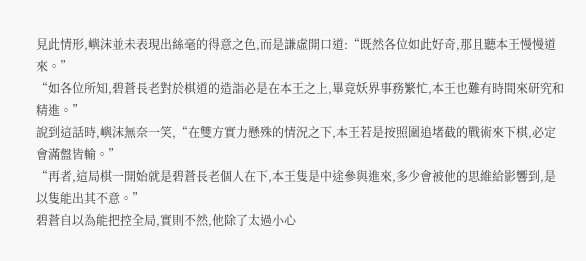見此情形,嶼沫並未表現出絲毫的得意之色,而是謙虛開口道:“既然各位如此好奇,那且聽本王慢慢道來。”
“如各位所知,碧蒼長老對於棋道的造詣必是在本王之上,畢竟妖界事務繁忙,本王也難有時間來研究和精進。”
說到這話時,嶼沫無奈一笑,“在雙方實力懸殊的情況之下,本王若是按照圍追堵截的戰術來下棋,必定會滿盤皆輸。”
“再者,這局棋一開始就是碧蒼長老個人在下,本王隻是中途參與進來,多少會被他的思維給影響到,是以隻能出其不意。”
碧蒼自以為能把控全局,實則不然,他除了太過小心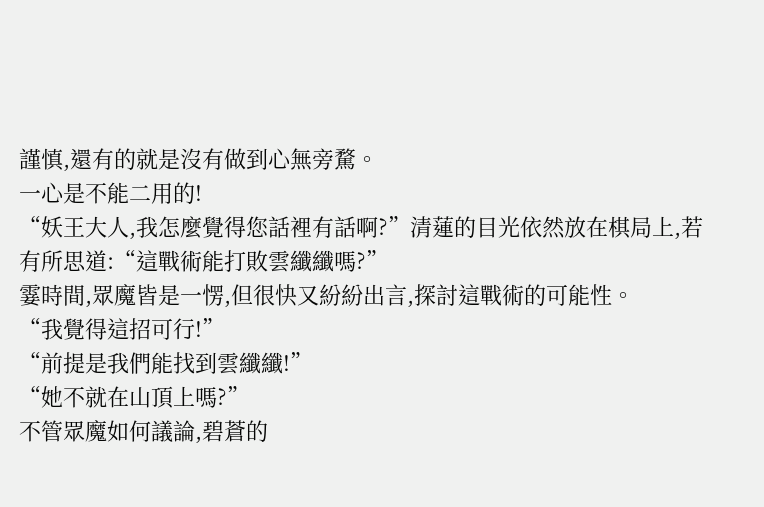謹慎,還有的就是沒有做到心無旁騖。
一心是不能二用的!
“妖王大人,我怎麼覺得您話裡有話啊?”清蓮的目光依然放在棋局上,若有所思道:“這戰術能打敗雲纖纖嗎?”
霎時間,眾魔皆是一愣,但很快又紛紛出言,探討這戰術的可能性。
“我覺得這招可行!”
“前提是我們能找到雲纖纖!”
“她不就在山頂上嗎?”
不管眾魔如何議論,碧蒼的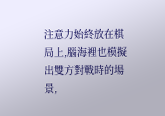注意力始終放在棋局上,腦海裡也模擬出雙方對戰時的場景,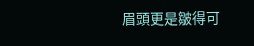眉頭更是皺得可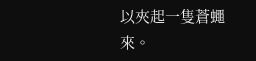以夾起一隻蒼蠅來。